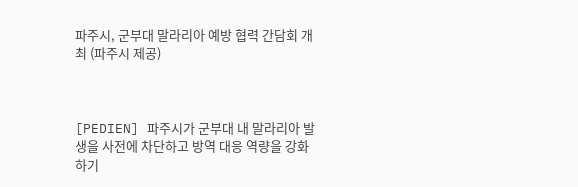파주시, 군부대 말라리아 예방 협력 간담회 개최 (파주시 제공)



[PEDIEN] 파주시가 군부대 내 말라리아 발생을 사전에 차단하고 방역 대응 역량을 강화하기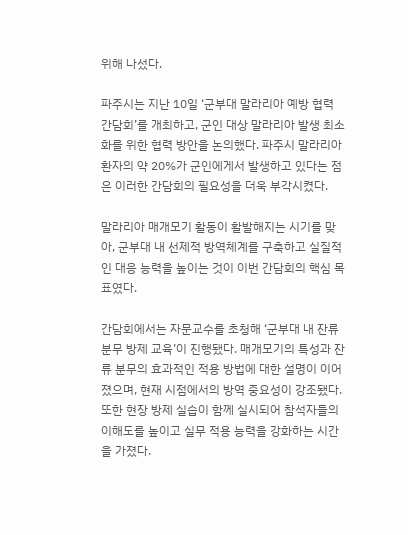위해 나섰다.

파주시는 지난 10일 ‘군부대 말라리아 예방 협력 간담회’를 개최하고, 군인 대상 말라리아 발생 최소화를 위한 협력 방안을 논의했다. 파주시 말라리아 환자의 약 20%가 군인에게서 발생하고 있다는 점은 이러한 간담회의 필요성을 더욱 부각시켰다.

말라리아 매개모기 활동이 활발해지는 시기를 맞아, 군부대 내 선제적 방역체계를 구축하고 실질적인 대응 능력을 높이는 것이 이번 간담회의 핵심 목표였다.

간담회에서는 자문교수를 초청해 ‘군부대 내 잔류분무 방제 교육’이 진행됐다. 매개모기의 특성과 잔류 분무의 효과적인 적용 방법에 대한 설명이 이어졌으며, 현재 시점에서의 방역 중요성이 강조됐다. 또한 현장 방제 실습이 함께 실시되어 참석자들의 이해도를 높이고 실무 적용 능력을 강화하는 시간을 가졌다.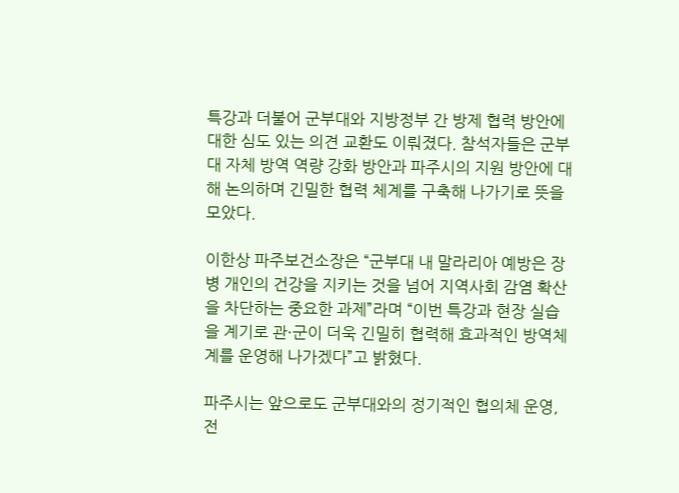특강과 더불어 군부대와 지방정부 간 방제 협력 방안에 대한 심도 있는 의견 교환도 이뤄졌다. 참석자들은 군부대 자체 방역 역량 강화 방안과 파주시의 지원 방안에 대해 논의하며 긴밀한 협력 체계를 구축해 나가기로 뜻을 모았다.

이한상 파주보건소장은 “군부대 내 말라리아 예방은 장병 개인의 건강을 지키는 것을 넘어 지역사회 감염 확산을 차단하는 중요한 과제”라며 “이번 특강과 현장 실습을 계기로 관·군이 더욱 긴밀히 협력해 효과적인 방역체계를 운영해 나가겠다”고 밝혔다.

파주시는 앞으로도 군부대와의 정기적인 협의체 운영, 전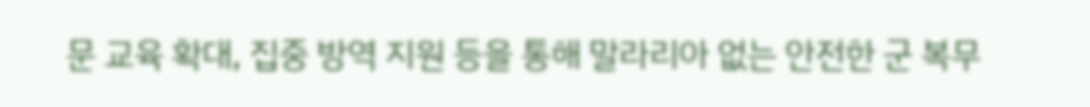문 교육 확대, 집중 방역 지원 등을 통해 말라리아 없는 안전한 군 복무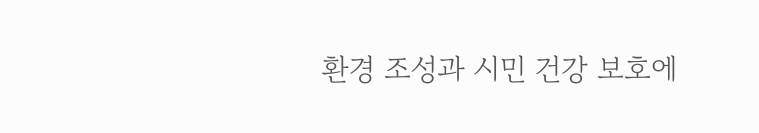환경 조성과 시민 건강 보호에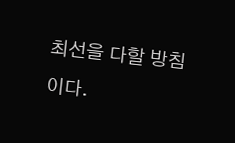최선을 다할 방침이다.